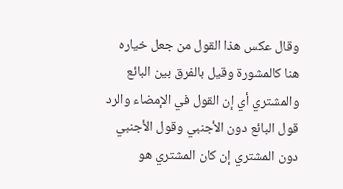وقال عكس هذا القول من جعل خياره هنا كالمشورة وقيل بالفرق بين البائع والمشتري أي إن القول في الإمضاء والرد قول البائع دون الأجنبي وقول الأجنبي دون المشتري إن كان المشتري هو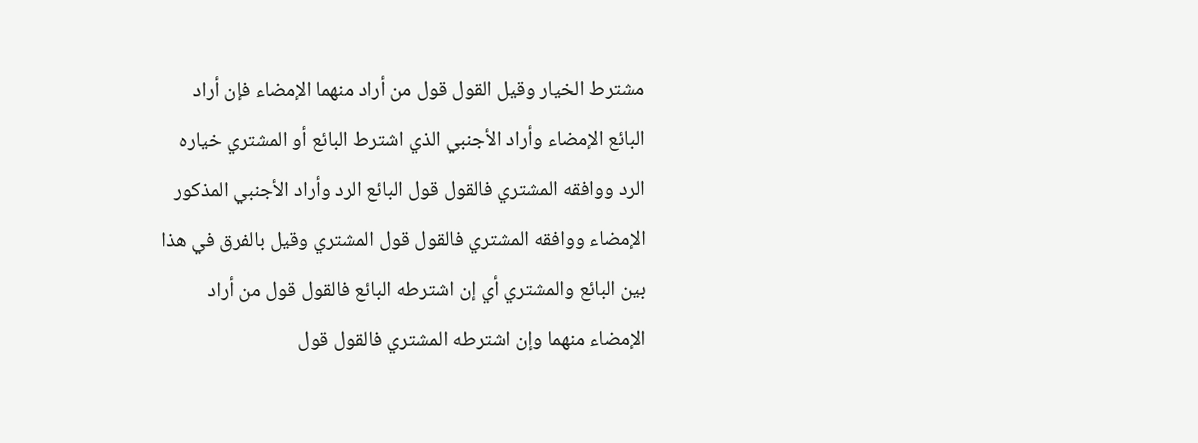مشترط الخيار وقيل القول قول من أراد منهما الإمضاء فإن أراد البائع الإمضاء وأراد الأجنبي الذي اشترط البائع أو المشتري خياره الرد ووافقه المشتري فالقول قول البائع الرد وأراد الأجنبي المذكور الإمضاء ووافقه المشتري فالقول قول المشتري وقيل بالفرق في هذا بين البائع والمشتري أي إن اشترطه البائع فالقول قول من أراد الإمضاء منهما وإن اشترطه المشتري فالقول قول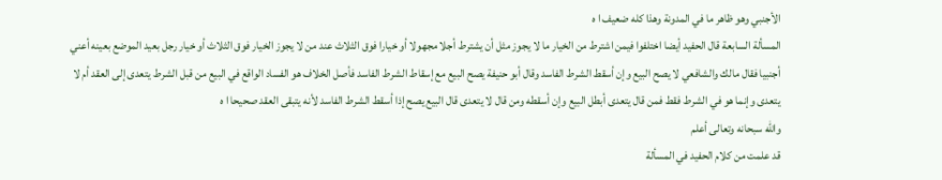الأجنبي وهو ظاهر ما في المدونة وهذا كله ضعيف ا ه
المسألة السابعة قال الحفيد أيضا اختلفوا فيمن اشترط من الخيار ما لا يجوز مثل أن يشترط أجلا مجهولا أو خيارا فوق الثلاث عند من لا يجوز الخيار فوق الثلاث أو خيار رجل بعيد الموضع بعينه أعني أجنبيا فقال مالك والشافعي لا يصح البيع وإن أسقط الشرط الفاسد وقال أبو حنيفة يصح البيع مع إسقاط الشرط الفاسد فأصل الخلاف هو الفساد الواقع في البيع من قبل الشرط يتعدى إلى العقد أم لا يتعدى وإنما هو في الشرط فقط فمن قال يتعدى أبطل البيع وإن أسقطه ومن قال لا يتعدى قال البيع يصح إذا أسقط الشرط الفاسد لأنه يتبقى العقد صحيحا ا ه
والله سبحانه وتعالى أعلم
قد علمت من كلام الحفيد في المسألة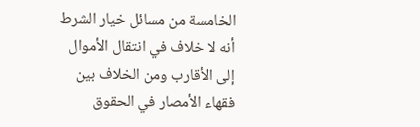الخامسة من مسائل خيار الشرط أنه لا خلاف في انتقال الأموال إلى الأقارب ومن الخلاف بين فقهاء الأمصار في الحقوق